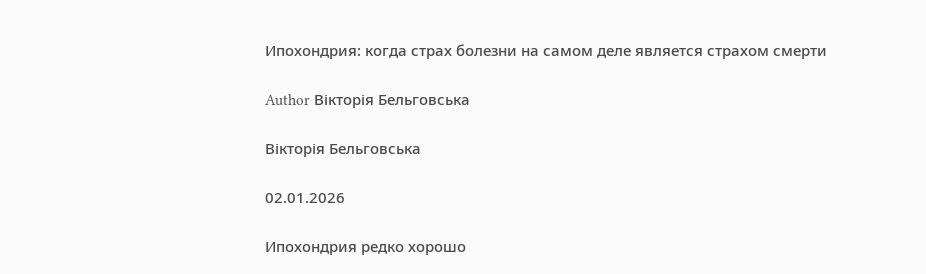Ипохондрия: когда страх болезни на самом деле является страхом смерти

Author Вікторія Бельговська

Вікторія Бельговська

02.01.2026

Ипохондрия редко хорошо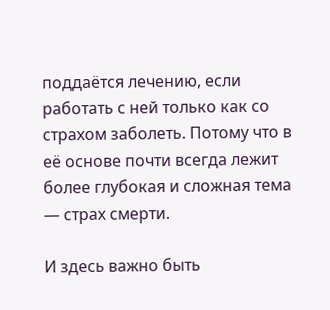поддаётся лечению, если работать с ней только как со страхом заболеть. Потому что в её основе почти всегда лежит более глубокая и сложная тема — страх смерти.

И здесь важно быть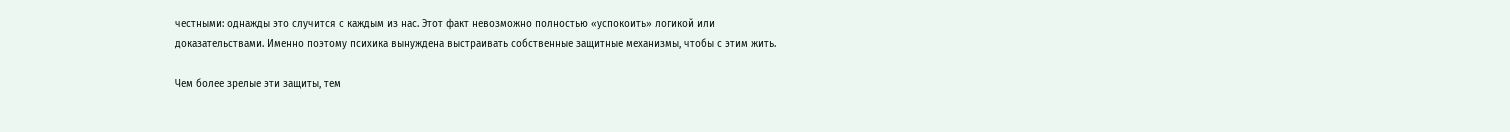честными: однажды это случится с каждым из нас. Этот факт невозможно полностью «успокоить» логикой или доказательствами. Именно поэтому психика вынуждена выстраивать собственные защитные механизмы, чтобы с этим жить.

Чем более зрелые эти защиты, тем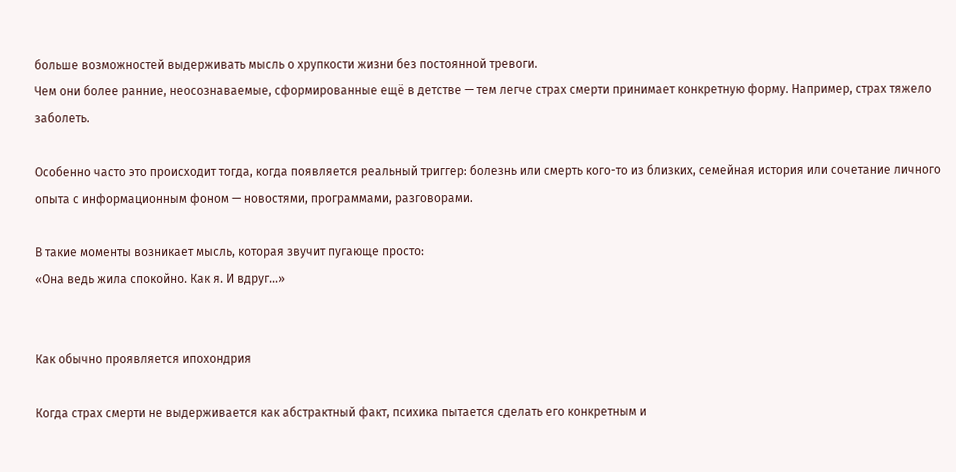больше возможностей выдерживать мысль о хрупкости жизни без постоянной тревоги.
Чем они более ранние, неосознаваемые, сформированные ещё в детстве — тем легче страх смерти принимает конкретную форму. Например, страх тяжело заболеть.

Особенно часто это происходит тогда, когда появляется реальный триггер: болезнь или смерть кого-то из близких, семейная история или сочетание личного опыта с информационным фоном — новостями, программами, разговорами.

В такие моменты возникает мысль, которая звучит пугающе просто:
«Она ведь жила спокойно. Как я. И вдруг…»


Как обычно проявляется ипохондрия

Когда страх смерти не выдерживается как абстрактный факт, психика пытается сделать его конкретным и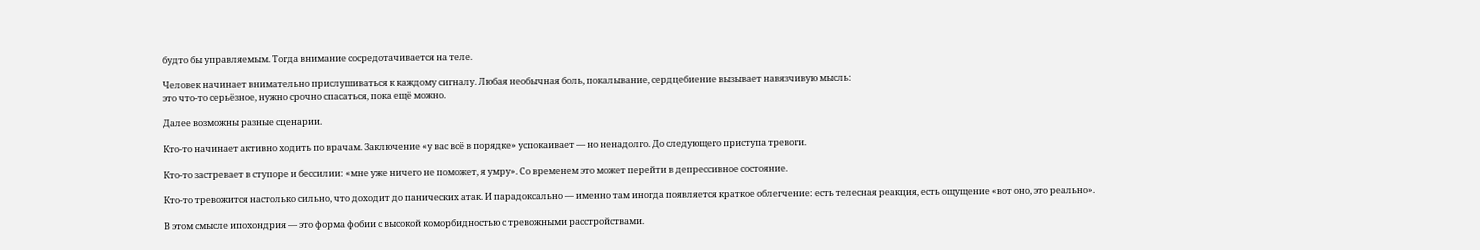будто бы управляемым. Тогда внимание сосредотачивается на теле.

Человек начинает внимательно прислушиваться к каждому сигналу. Любая необычная боль, покалывание, сердцебиение вызывает навязчивую мысль:
это что-то серьёзное, нужно срочно спасаться, пока ещё можно.

Далее возможны разные сценарии.

Кто-то начинает активно ходить по врачам. Заключение «у вас всё в порядке» успокаивает — но ненадолго. До следующего приступа тревоги.

Кто-то застревает в ступоре и бессилии: «мне уже ничего не поможет, я умру». Со временем это может перейти в депрессивное состояние.

Кто-то тревожится настолько сильно, что доходит до панических атак. И парадоксально — именно там иногда появляется краткое облегчение: есть телесная реакция, есть ощущение «вот оно, это реально».

В этом смысле ипохондрия — это форма фобии с высокой коморбидностью с тревожными расстройствами.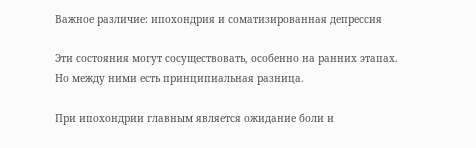Важное различие: ипохондрия и соматизированная депрессия

Эти состояния могут сосуществовать, особенно на ранних этапах. Но между ними есть принципиальная разница.

При ипохондрии главным является ожидание боли и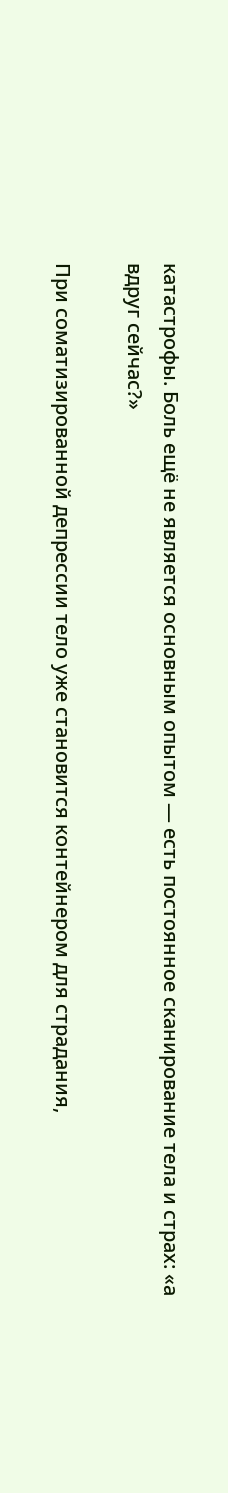катастрофы. Боль ещё не является основным опытом — есть постоянное сканирование тела и страх: «а вдруг сейчас?»

При соматизированной депрессии тело уже становится контейнером для страдания,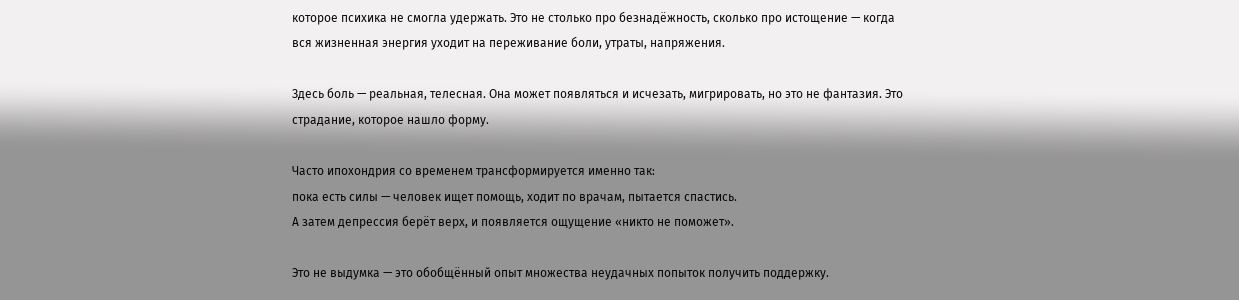которое психика не смогла удержать. Это не столько про безнадёжность, сколько про истощение — когда вся жизненная энергия уходит на переживание боли, утраты, напряжения.

Здесь боль — реальная, телесная. Она может появляться и исчезать, мигрировать, но это не фантазия. Это страдание, которое нашло форму.

Часто ипохондрия со временем трансформируется именно так:
пока есть силы — человек ищет помощь, ходит по врачам, пытается спастись.
А затем депрессия берёт верх, и появляется ощущение «никто не поможет».

Это не выдумка — это обобщённый опыт множества неудачных попыток получить поддержку.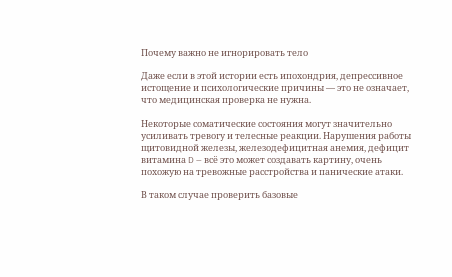Почему важно не игнорировать тело

Даже если в этой истории есть ипохондрия, депрессивное истощение и психологические причины — это не означает, что медицинская проверка не нужна.

Некоторые соматические состояния могут значительно усиливать тревогу и телесные реакции. Нарушения работы щитовидной железы, железодефицитная анемия, дефицит витамина D — всё это может создавать картину, очень похожую на тревожные расстройства и панические атаки.

В таком случае проверить базовые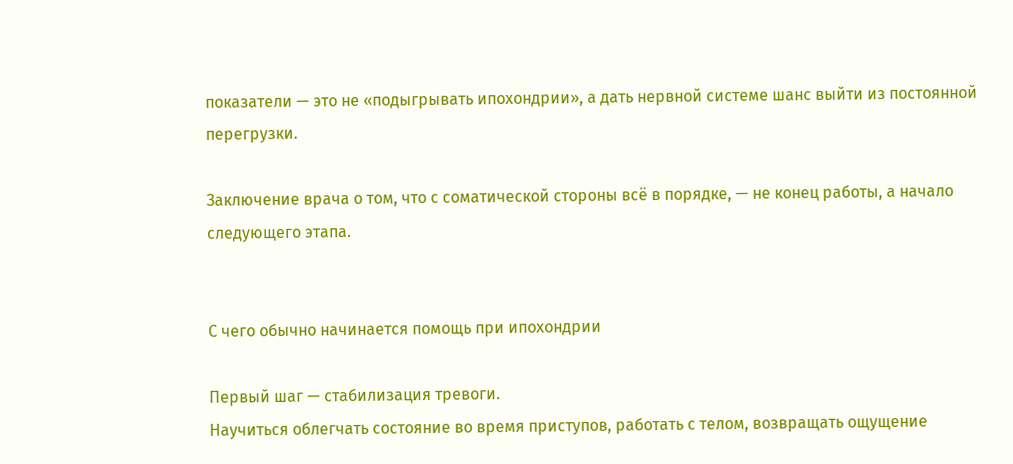показатели — это не «подыгрывать ипохондрии», а дать нервной системе шанс выйти из постоянной перегрузки.

Заключение врача о том, что с соматической стороны всё в порядке, — не конец работы, а начало следующего этапа.


С чего обычно начинается помощь при ипохондрии

Первый шаг — стабилизация тревоги.
Научиться облегчать состояние во время приступов, работать с телом, возвращать ощущение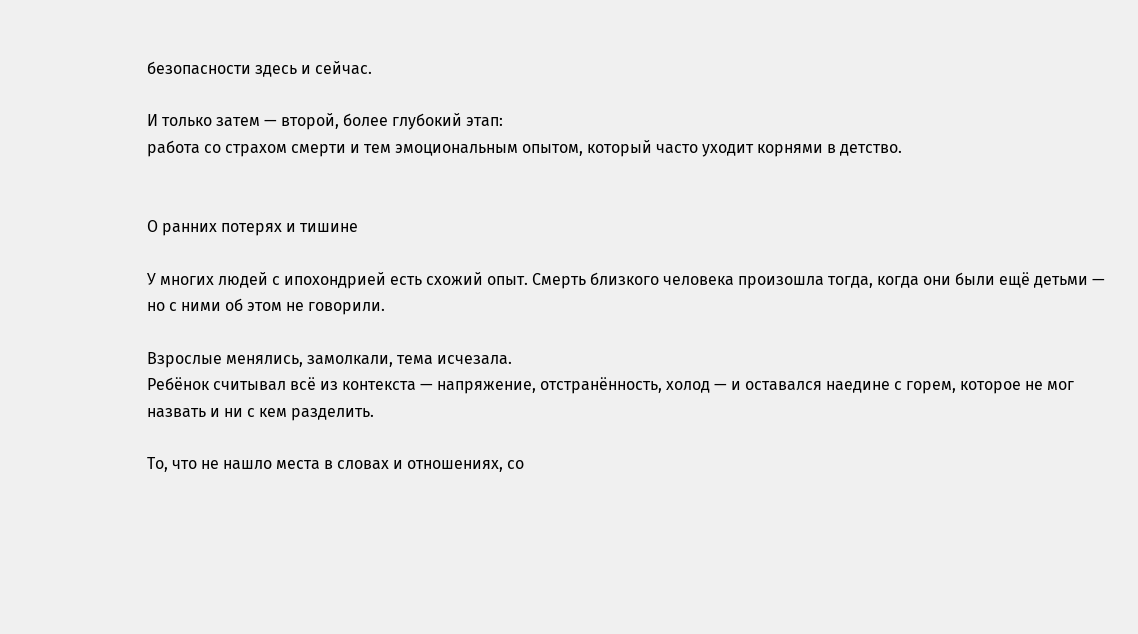безопасности здесь и сейчас.

И только затем — второй, более глубокий этап:
работа со страхом смерти и тем эмоциональным опытом, который часто уходит корнями в детство.


О ранних потерях и тишине

У многих людей с ипохондрией есть схожий опыт. Смерть близкого человека произошла тогда, когда они были ещё детьми — но с ними об этом не говорили.

Взрослые менялись, замолкали, тема исчезала.
Ребёнок считывал всё из контекста — напряжение, отстранённость, холод — и оставался наедине с горем, которое не мог назвать и ни с кем разделить.

То, что не нашло места в словах и отношениях, со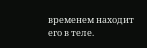временем находит его в теле.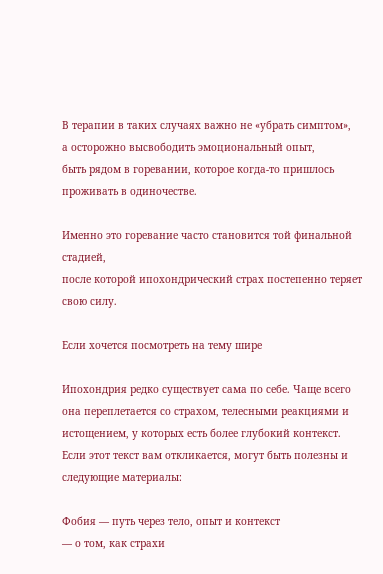В терапии в таких случаях важно не «убрать симптом»,
а осторожно высвободить эмоциональный опыт,
быть рядом в горевании, которое когда-то пришлось проживать в одиночестве.

Именно это горевание часто становится той финальной стадией,
после которой ипохондрический страх постепенно теряет свою силу.

Если хочется посмотреть на тему шире

Ипохондрия редко существует сама по себе. Чаще всего она переплетается со страхом, телесными реакциями и истощением, у которых есть более глубокий контекст. Если этот текст вам откликается, могут быть полезны и следующие материалы:

Фобия — путь через тело, опыт и контекст
— о том, как страхи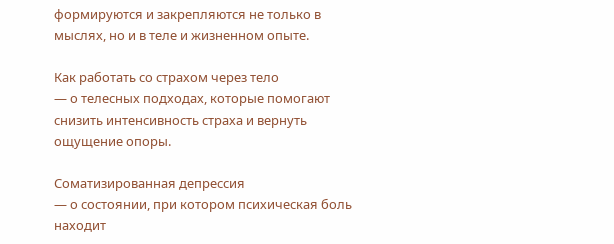формируются и закрепляются не только в мыслях, но и в теле и жизненном опыте.

Как работать со страхом через тело
— о телесных подходах, которые помогают снизить интенсивность страха и вернуть ощущение опоры.

Соматизированная депрессия
— о состоянии, при котором психическая боль находит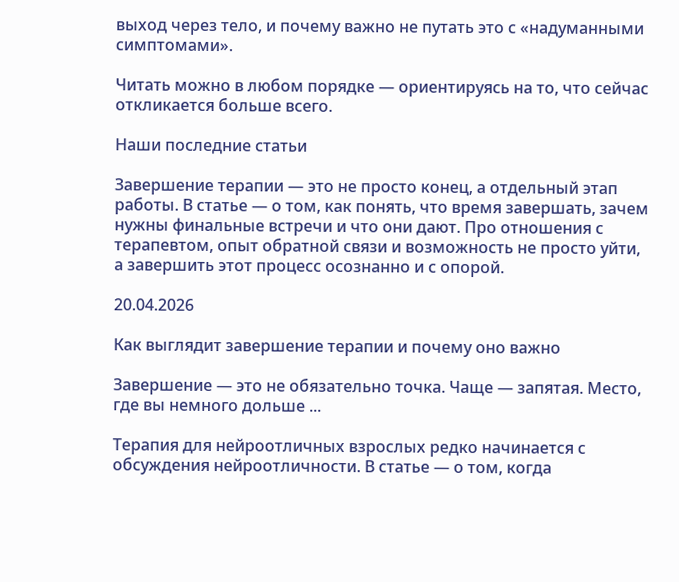выход через тело, и почему важно не путать это с «надуманными симптомами».

Читать можно в любом порядке — ориентируясь на то, что сейчас откликается больше всего.

Наши последние статьи

Завершение терапии — это не просто конец, а отдельный этап работы. В статье — о том, как понять, что время завершать, зачем нужны финальные встречи и что они дают. Про отношения с терапевтом, опыт обратной связи и возможность не просто уйти, а завершить этот процесс осознанно и с опорой.

20.04.2026

Как выглядит завершение терапии и почему оно важно

Завершение — это не обязательно точка. Чаще — запятая. Место, где вы немного дольше ...

Терапия для нейроотличных взрослых редко начинается с обсуждения нейроотличности. В статье — о том, когда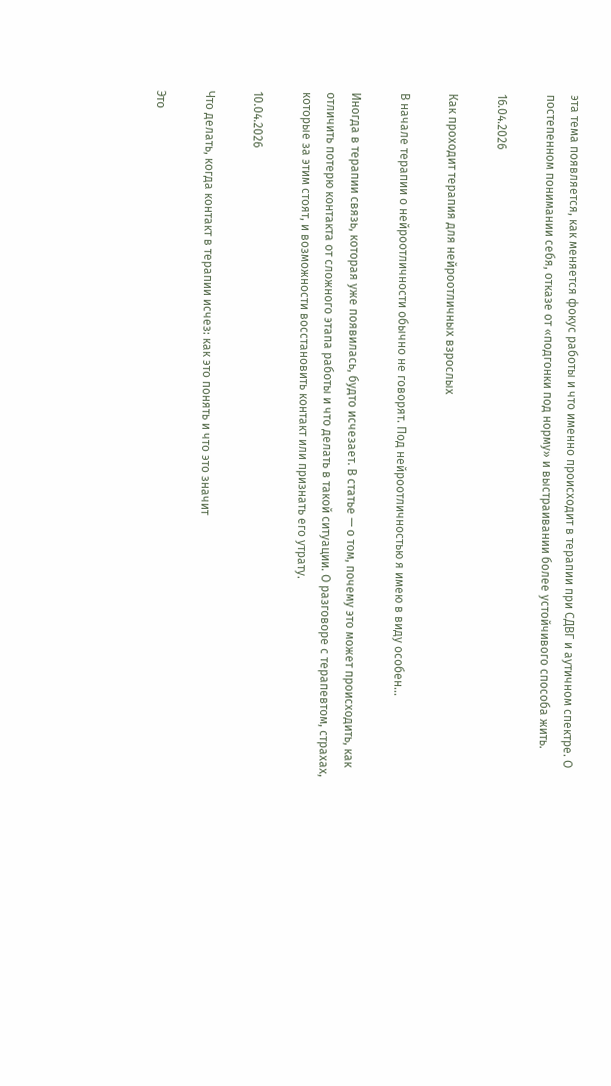эта тема появляется, как меняется фокус работы и что именно происходит в терапии при СДВГ и аутичном спектре. О постепенном понимании себя, отказе от «подгонки под норму» и выстраивании более устойчивого способа жить.

16.04.2026

Как проходит терапия для нейроотличных взрослых

В начале терапии о нейроотличности обычно не говорят. Под нейроотличностью я имею в виду особен...

Иногда в терапии связь, которая уже появилась, будто исчезает. В статье — о том, почему это может происходить, как отличить потерю контакта от сложного этапа работы и что делать в такой ситуации. О разговоре с терапевтом, страхах, которые за этим стоят, и возможности восстановить контакт или признать его утрату.

10.04.2026

Что делать, когда контакт в терапии исчез: как это понять и что это значит

Это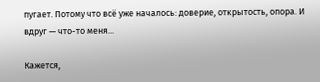пугает. Потому что всё уже началось: доверие, открытость, опора. И вдруг — что-то меня...

Кажется,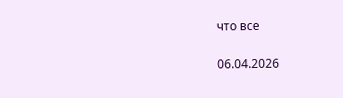что все

06.04.2026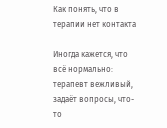Как понять, что в терапии нет контакта

Иногда кажется, что всё нормально: терапевт вежливый, задаёт вопросы, что-то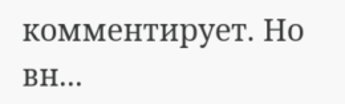комментирует. Но вн...